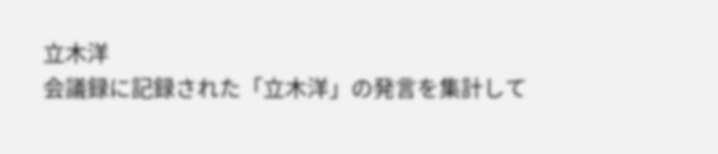立木洋
会議録に記録された「立木洋」の発言を集計して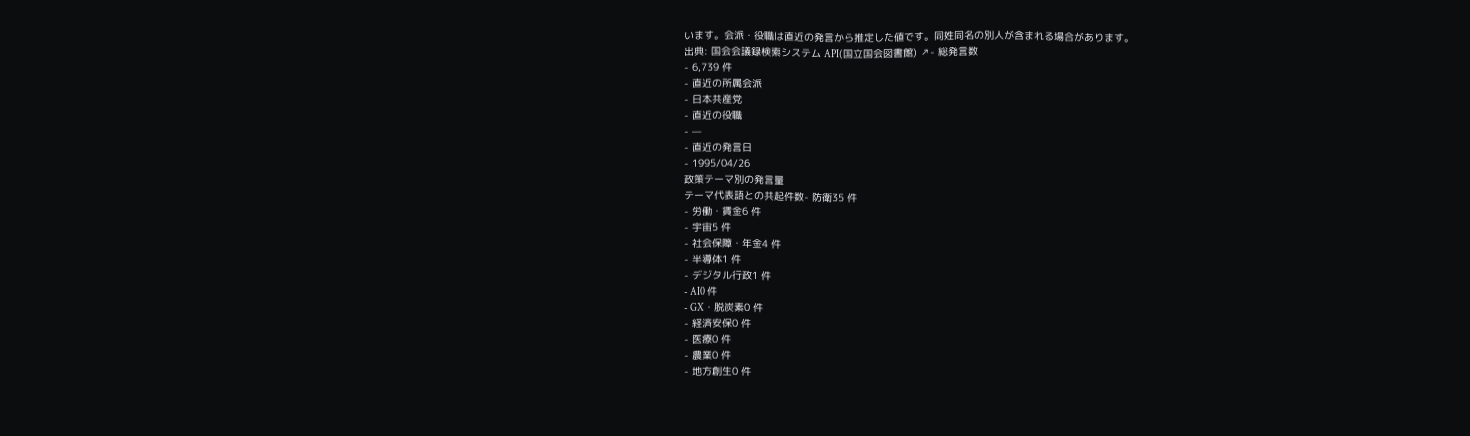います。会派・役職は直近の発言から推定した値です。同姓同名の別人が含まれる場合があります。
出典: 国会会議録検索システム API(国立国会図書館) ↗- 総発言数
- 6,739 件
- 直近の所属会派
- 日本共産党
- 直近の役職
- —
- 直近の発言日
- 1995/04/26
政策テーマ別の発言量
テーマ代表語との共起件数- 防衛35 件
- 労働・賃金6 件
- 宇宙5 件
- 社会保障・年金4 件
- 半導体1 件
- デジタル行政1 件
- AI0 件
- GX・脱炭素0 件
- 経済安保0 件
- 医療0 件
- 農業0 件
- 地方創生0 件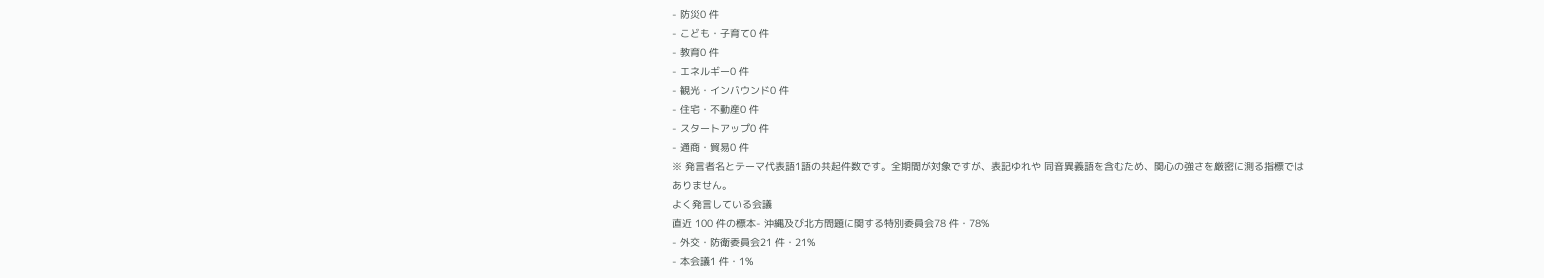- 防災0 件
- こども・子育て0 件
- 教育0 件
- エネルギー0 件
- 観光・インバウンド0 件
- 住宅・不動産0 件
- スタートアップ0 件
- 通商・貿易0 件
※ 発言者名とテーマ代表語1語の共起件数です。全期間が対象ですが、表記ゆれや 同音異義語を含むため、関心の強さを厳密に測る指標ではありません。
よく発言している会議
直近 100 件の標本- 沖縄及び北方問題に関する特別委員会78 件・78%
- 外交・防衛委員会21 件・21%
- 本会議1 件・1%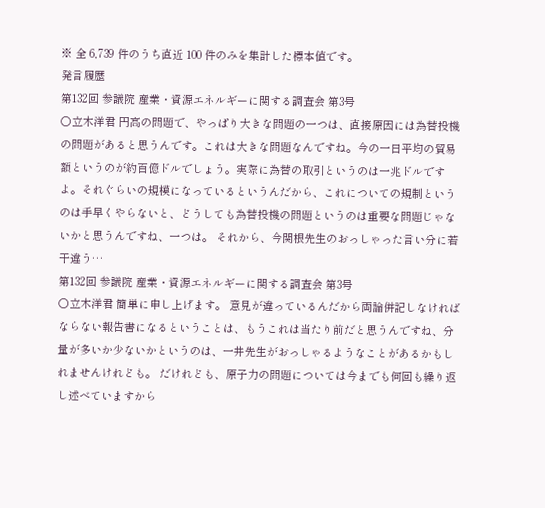※ 全 6,739 件のうち直近 100 件のみを集計した標本値です。
発言履歴
第132回 参議院 産業・資源エネルギーに関する調査会 第3号
○立木洋君 円高の問題で、やっぱり大きな問題の一つは、直接原因には為替投機の問題があると思うんです。これは大きな問題なんですね。今の一日平均の貿易額というのが約百億ドルでしょう。実際に為替の取引というのは一兆ドルですよ。それぐらいの規模になっているというんだから、これについての規制というのは手早くやらないと、どうしても為替投機の問題というのは重要な問題じゃないかと思うんですね、一つは。 それから、今関根先生のおっしゃった言い分に若干違う…
第132回 参議院 産業・資源エネルギーに関する調査会 第3号
○立木洋君 簡単に申し上げます。 意見が違っているんだから両論併記しなければならない報告書になるということは、もうこれは当たり前だと思うんですね、分量が多いか少ないかというのは、一井先生がおっしゃるようなことがあるかもしれませんけれども。 だけれども、原子力の問題については今までも何回も繰り返し述べていますから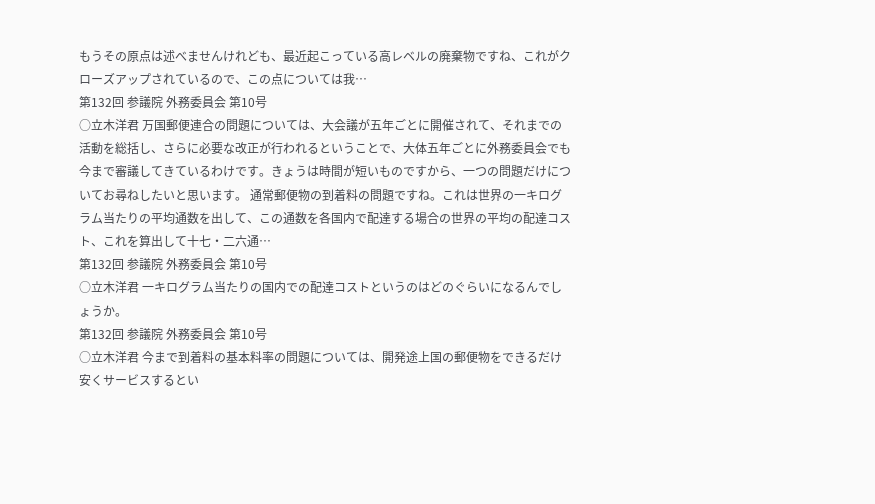もうその原点は述べませんけれども、最近起こっている高レベルの廃棄物ですね、これがクローズアップされているので、この点については我…
第132回 参議院 外務委員会 第10号
○立木洋君 万国郵便連合の問題については、大会議が五年ごとに開催されて、それまでの活動を総括し、さらに必要な改正が行われるということで、大体五年ごとに外務委員会でも今まで審議してきているわけです。きょうは時間が短いものですから、一つの問題だけについてお尋ねしたいと思います。 通常郵便物の到着料の問題ですね。これは世界の一キログラム当たりの平均通数を出して、この通数を各国内で配達する場合の世界の平均の配達コスト、これを算出して十七・二六通…
第132回 参議院 外務委員会 第10号
○立木洋君 一キログラム当たりの国内での配達コストというのはどのぐらいになるんでしょうか。
第132回 参議院 外務委員会 第10号
○立木洋君 今まで到着料の基本料率の問題については、開発途上国の郵便物をできるだけ安くサービスするとい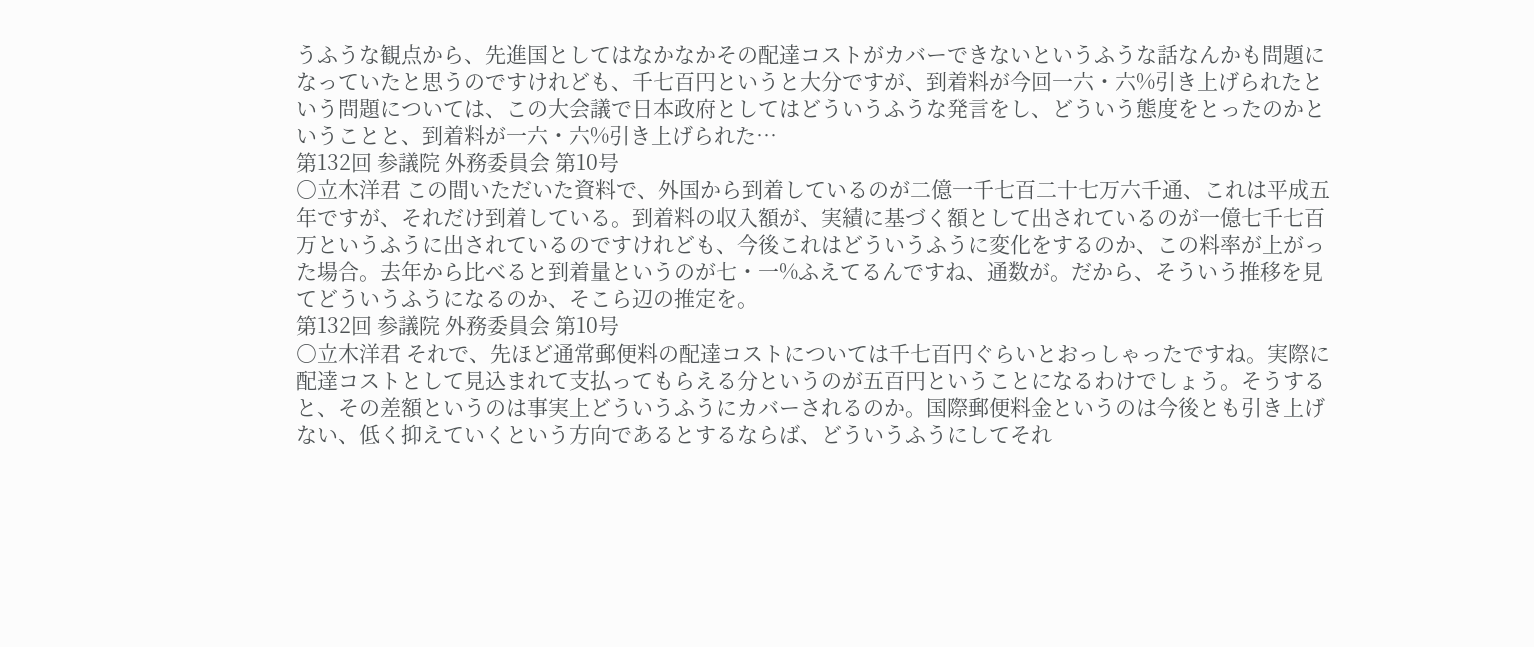うふうな観点から、先進国としてはなかなかその配達コストがカバーできないというふうな話なんかも問題になっていたと思うのですけれども、千七百円というと大分ですが、到着料が今回一六・六%引き上げられたという問題については、この大会議で日本政府としてはどういうふうな発言をし、どういう態度をとったのかということと、到着料が一六・六%引き上げられた…
第132回 参議院 外務委員会 第10号
○立木洋君 この間いただいた資料で、外国から到着しているのが二億一千七百二十七万六千通、これは平成五年ですが、それだけ到着している。到着料の収入額が、実績に基づく額として出されているのが一億七千七百万というふうに出されているのですけれども、今後これはどういうふうに変化をするのか、この料率が上がった場合。去年から比べると到着量というのが七・一%ふえてるんですね、通数が。だから、そういう推移を見てどういうふうになるのか、そこら辺の推定を。
第132回 参議院 外務委員会 第10号
○立木洋君 それで、先ほど通常郵便料の配達コストについては千七百円ぐらいとおっしゃったですね。実際に配達コストとして見込まれて支払ってもらえる分というのが五百円ということになるわけでしょう。そうすると、その差額というのは事実上どういうふうにカバーされるのか。国際郵便料金というのは今後とも引き上げない、低く抑えていくという方向であるとするならば、どういうふうにしてそれ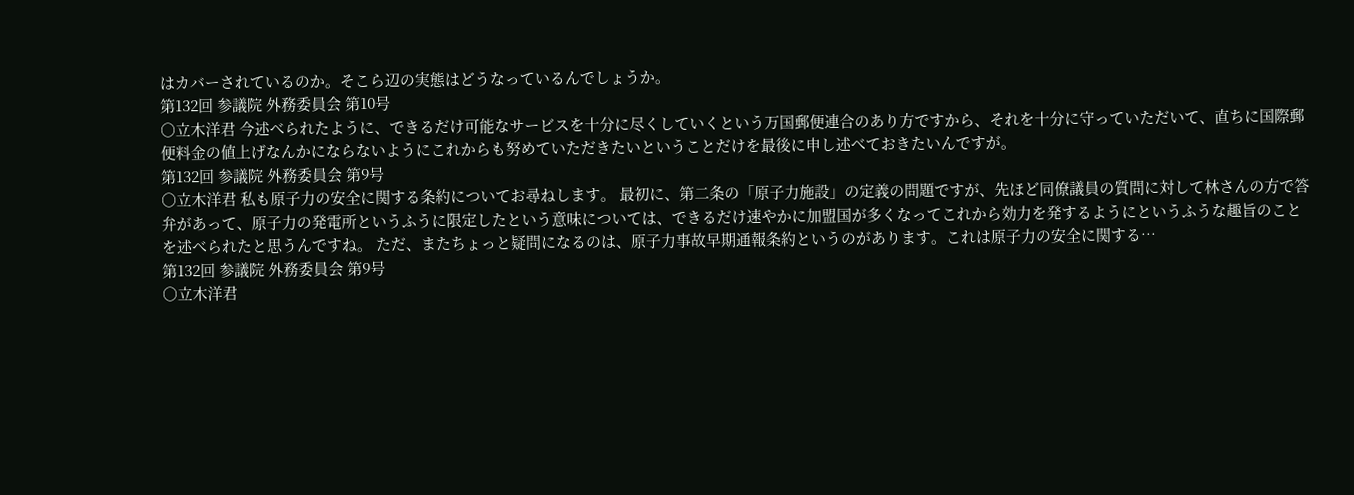はカバーされているのか。そこら辺の実態はどうなっているんでしょうか。
第132回 参議院 外務委員会 第10号
○立木洋君 今述べられたように、できるだけ可能なサービスを十分に尽くしていくという万国郵便連合のあり方ですから、それを十分に守っていただいて、直ちに国際郵便料金の値上げなんかにならないようにこれからも努めていただきたいということだけを最後に申し述べておきたいんですが。
第132回 参議院 外務委員会 第9号
○立木洋君 私も原子力の安全に関する条約についてお尋ねします。 最初に、第二条の「原子力施設」の定義の問題ですが、先ほど同僚議員の質問に対して林さんの方で答弁があって、原子力の発電所というふうに限定したという意味については、できるだけ速やかに加盟国が多くなってこれから効力を発するようにというふうな趣旨のことを述べられたと思うんですね。 ただ、またちょっと疑問になるのは、原子力事故早期通報条約というのがあります。これは原子力の安全に関する…
第132回 参議院 外務委員会 第9号
○立木洋君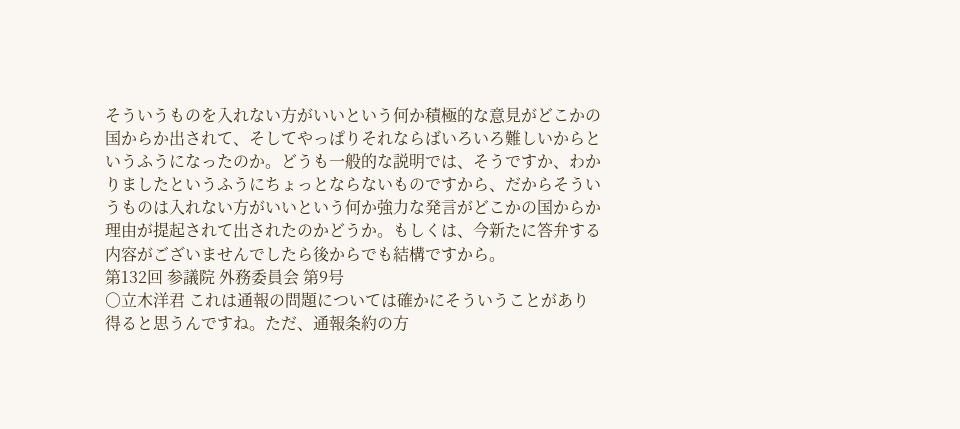そういうものを入れない方がいいという何か積極的な意見がどこかの国からか出されて、そしてやっぱりそれならばいろいろ難しいからというふうになったのか。どうも一般的な説明では、そうですか、わかりましたというふうにちょっとならないものですから、だからそういうものは入れない方がいいという何か強力な発言がどこかの国からか理由が提起されて出されたのかどうか。もしくは、今新たに答弁する内容がございませんでしたら後からでも結構ですから。
第132回 参議院 外務委員会 第9号
○立木洋君 これは通報の問題については確かにそういうことがあり得ると思うんですね。ただ、通報条約の方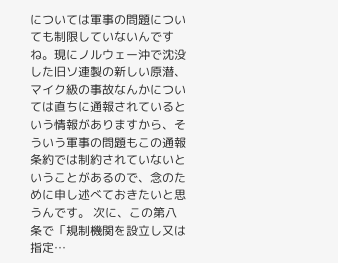については軍事の問題についても制限していないんですね。現にノルウェー沖で沈没した旧ソ連製の新しい原潜、マイク級の事故なんかについては直ちに通報されているという情報がありますから、そういう軍事の問題もこの通報条約では制約されていないということがあるので、念のために申し述べておきたいと思うんです。 次に、この第八条で「規制機関を設立し又は指定…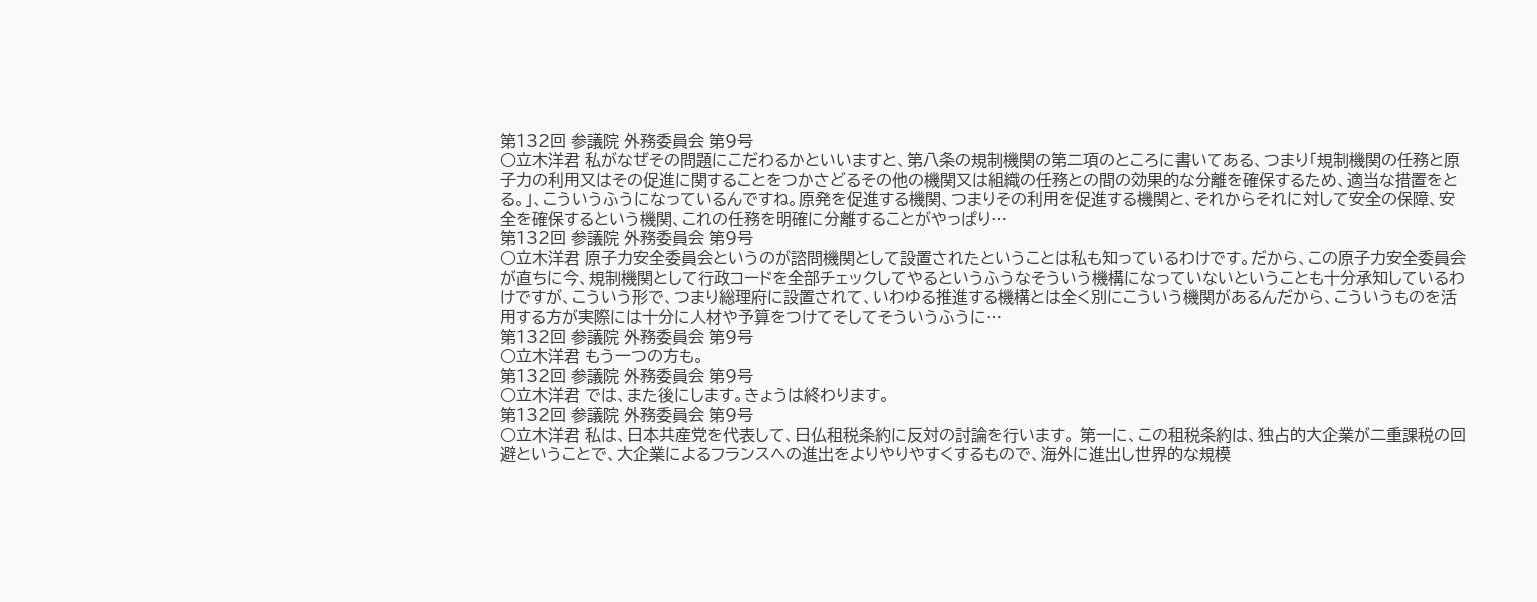第132回 参議院 外務委員会 第9号
○立木洋君 私がなぜその問題にこだわるかといいますと、第八条の規制機関の第二項のところに書いてある、つまり「規制機関の任務と原子力の利用又はその促進に関することをつかさどるその他の機関又は組織の任務との間の効果的な分離を確保するため、適当な措置をとる。」、こういうふうになっているんですね。原発を促進する機関、つまりその利用を促進する機関と、それからそれに対して安全の保障、安全を確保するという機関、これの任務を明確に分離することがやっぱり…
第132回 参議院 外務委員会 第9号
○立木洋君 原子力安全委員会というのが諮問機関として設置されたということは私も知っているわけです。だから、この原子力安全委員会が直ちに今、規制機関として行政コードを全部チェックしてやるというふうなそういう機構になっていないということも十分承知しているわけですが、こういう形で、つまり総理府に設置されて、いわゆる推進する機構とは全く別にこういう機関があるんだから、こういうものを活用する方が実際には十分に人材や予算をつけてそしてそういうふうに…
第132回 参議院 外務委員会 第9号
○立木洋君 もう一つの方も。
第132回 参議院 外務委員会 第9号
○立木洋君 では、また後にします。きょうは終わります。
第132回 参議院 外務委員会 第9号
○立木洋君 私は、日本共産党を代表して、日仏租税条約に反対の討論を行います。 第一に、この租税条約は、独占的大企業が二重課税の回避ということで、大企業によるフランスへの進出をよりやりやすくするもので、海外に進出し世界的な規模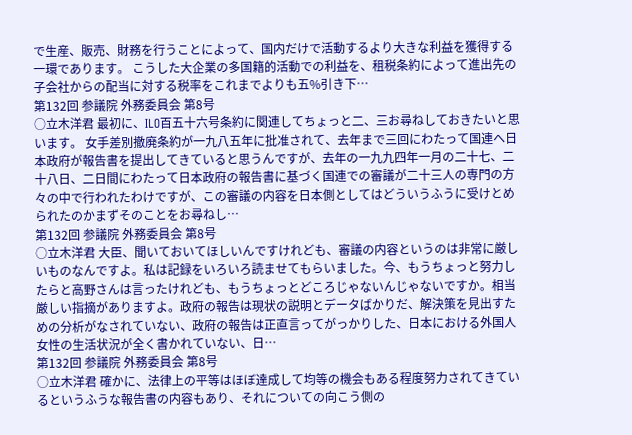で生産、販売、財務を行うことによって、国内だけで活動するより大きな利益を獲得する一環であります。 こうした大企業の多国籍的活動での利益を、租税条約によって進出先の子会社からの配当に対する税率をこれまでよりも五%引き下…
第132回 参議院 外務委員会 第8号
○立木洋君 最初に、ILO百五十六号条約に関連してちょっと二、三お尋ねしておきたいと思います。 女手差別撤廃条約が一九八五年に批准されて、去年まで三回にわたって国連へ日本政府が報告書を提出してきていると思うんですが、去年の一九九四年一月の二十七、二十八日、二日間にわたって日本政府の報告書に基づく国連での審議が二十三人の専門の方々の中で行われたわけですが、この審議の内容を日本側としてはどういうふうに受けとめられたのかまずそのことをお尋ねし…
第132回 参議院 外務委員会 第8号
○立木洋君 大臣、聞いておいてほしいんですけれども、審議の内容というのは非常に厳しいものなんですよ。私は記録をいろいろ読ませてもらいました。今、もうちょっと努力したらと高野さんは言ったけれども、もうちょっとどころじゃないんじゃないですか。相当厳しい指摘がありますよ。政府の報告は現状の説明とデータばかりだ、解決策を見出すための分析がなされていない、政府の報告は正直言ってがっかりした、日本における外国人女性の生活状況が全く書かれていない、日…
第132回 参議院 外務委員会 第8号
○立木洋君 確かに、法律上の平等はほぼ達成して均等の機会もある程度努力されてきているというふうな報告書の内容もあり、それについての向こう側の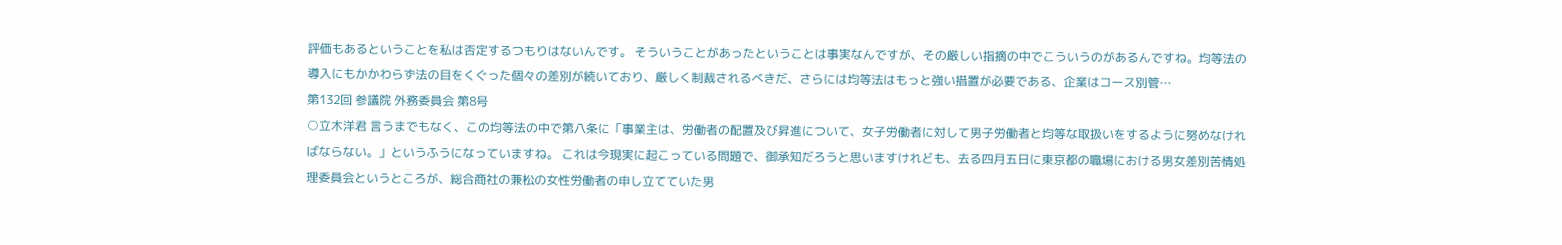評価もあるということを私は否定するつもりはないんです。 そういうことがあったということは事実なんですが、その厳しい指摘の中でこういうのがあるんですね。均等法の導入にもかかわらず法の目をくぐった個々の差別が続いており、厳しく制裁されるべきだ、さらには均等法はもっと強い措置が必要である、企業はコース別管…
第132回 参議院 外務委員会 第8号
○立木洋君 言うまでもなく、この均等法の中で第八条に「事業主は、労働者の配置及び昇進について、女子労働者に対して男子労働者と均等な取扱いをするように努めなければならない。」というふうになっていますね。 これは今現実に起こっている問題で、御承知だろうと思いますけれども、去る四月五日に東京都の職場における男女差別苦情処理委員会というところが、総合商社の兼松の女性労働者の申し立てていた男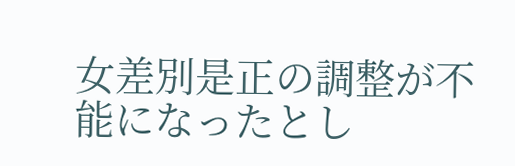女差別是正の調整が不能になったとし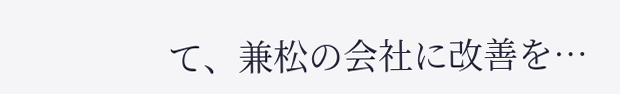て、兼松の会社に改善を…